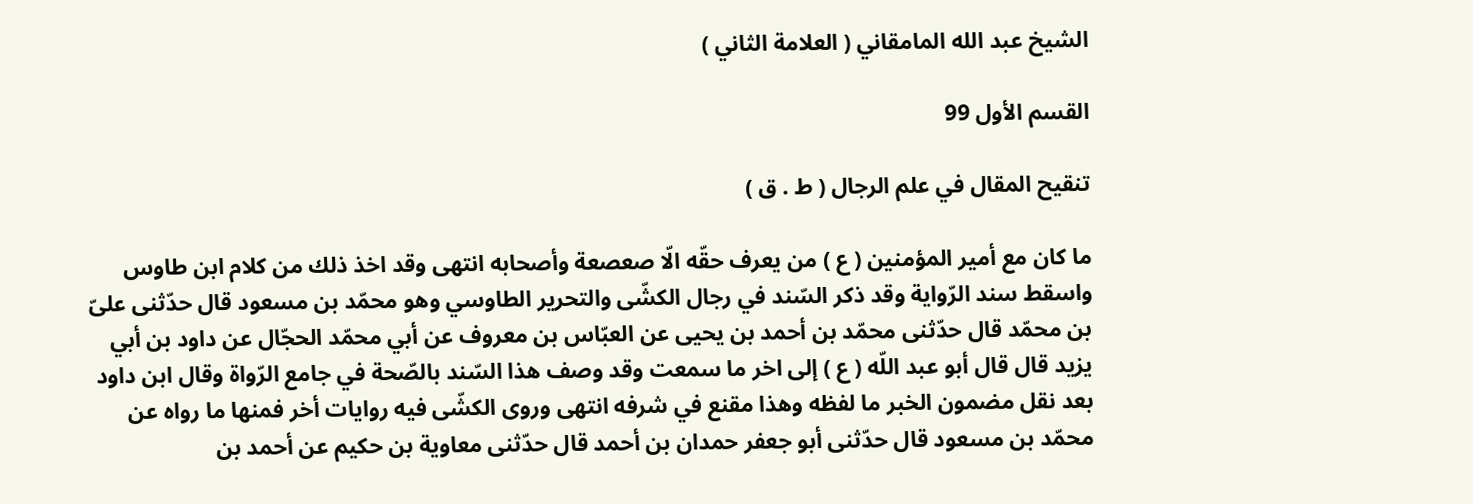الشيخ عبد الله المامقاني ( العلامة الثاني )

القسم الأول 99

تنقيح المقال في علم الرجال ( ط . ق )

ما كان مع أمير المؤمنين ( ع ) من يعرف حقّه الّا صعصعة وأصحابه انتهى وقد اخذ ذلك من كلام ابن طاوس واسقط سند الرّواية وقد ذكر السّند في رجال الكشّى والتحرير الطاوسي وهو محمّد بن مسعود قال حدّثنى علىّ بن محمّد قال حدّثنى محمّد بن أحمد بن يحيى عن العبّاس بن معروف عن أبي محمّد الحجّال عن داود بن أبي يزيد قال قال أبو عبد اللّه ( ع ) إلى اخر ما سمعت وقد وصف هذا السّند بالصّحة في جامع الرّواة وقال ابن داود بعد نقل مضمون الخبر ما لفظه وهذا مقنع في شرفه انتهى وروى الكشّى فيه روايات أخر فمنها ما رواه عن محمّد بن مسعود قال حدّثنى أبو جعفر حمدان بن أحمد قال حدّثنى معاوية بن حكيم عن أحمد بن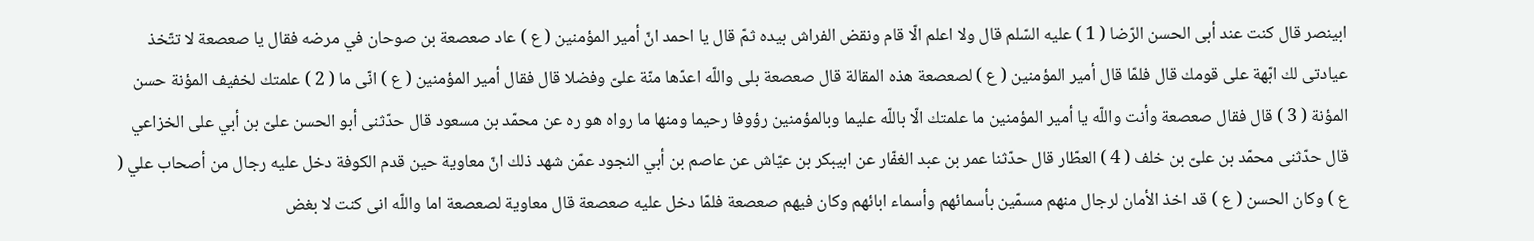ابينصر قال كنت عند أبى الحسن الرّضا ( 1 ) عليه السّلم قال ولا اعلم الّا قام ونقض الفراش بيده ثمّ قال يا احمد انّ أمير المؤمنين ( ع ) عاد صعصعة بن صوحان في مرضه فقال يا صعصعة لا تتّخذ عيادتى لك ابّهة على قومك قال فلمّا قال أمير المؤمنين ( ع ) لصعصعة هذه المقالة قال صعصعة بلى واللّه اعدّها منّة علىّ وفضلا قال فقال أمير المؤمنين ( ع ) انّى ما ( 2 ) علمتك لخفيف المؤنة حسن المؤنة ( 3 ) قال فقال صعصعة وأنت واللّه يا أمير المؤمنين ما علمتك الّا باللّه عليما وبالمؤمنين رؤوفا رحيما ومنها ما رواه هو ره عن محمّد بن مسعود قال حدّثنى أبو الحسن علىّ بن أبي على الخزاعي قال حدّثنى محمّد بن علىّ بن خلف ( 4 ) العطّار قال حدّثنا عمر بن عبد الغفّار عن ابيبكر بن عيّاش عن عاصم بن أبي النجود عمّن شهد ذلك انّ معاوية حين قدم الكوفة دخل عليه رجال من أصحاب علي ( ع ) وكان الحسن ( ع ) قد اخذ الأمان لرجال منهم مسمّين بأسمائهم وأسماء ابائهم وكان فيهم صعصعة فلمّا دخل عليه صعصعة قال معاوية لصعصعة اما واللّه انى كنت لا بغض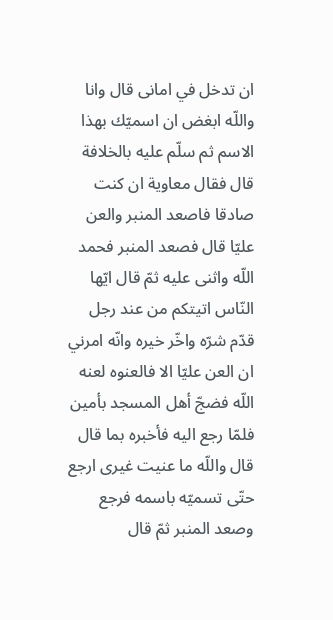ان تدخل في امانى قال وانا واللّه ابغض ان اسميّك بهذا الاسم ثم سلّم عليه بالخلافة قال فقال معاوية ان كنت صادقا فاصعد المنبر والعن عليّا قال فصعد المنبر فحمد اللّه واثنى عليه ثمّ قال ايّها النّاس اتيتكم من عند رجل قدّم شرّه واخّر خيره وانّه امرني ان العن عليّا الا فالعنوه لعنه اللّه فضجّ أهل المسجد بأمين فلمّا رجع اليه فأخبره بما قال قال واللّه ما عنيت غيرى ارجع حتّى تسميّه باسمه فرجع وصعد المنبر ثمّ قال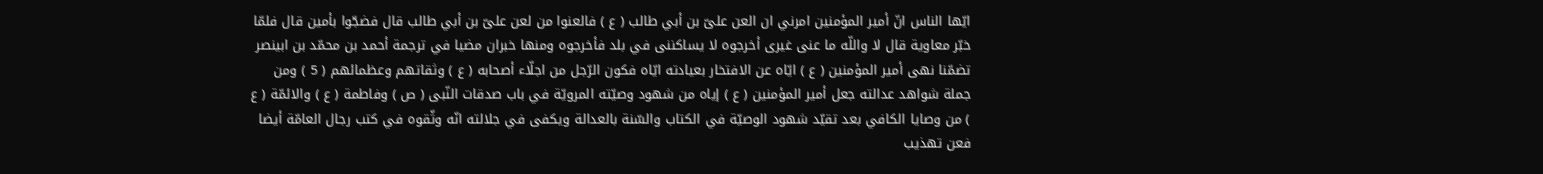ايّها الناس انّ أمير المؤمنين امرني ان العن علىّ بن أبي طالب ( ع ) فالعنوا من لعن علىّ بن أبي طالب قال فضجّوا بأمين قال فلمّا خبّر معاوية قال لا واللّه ما عنى غيرى أخرجوه لا يساكننى في بلد فأخرجوه ومنها خبران مضيا في ترجمة أحمد بن محمّد بن ابينصر تضمّنا نهى أمير المؤمنين ( ع ) ايّاه عن الافتخار بعيادته ايّاه فكون الرّجل من اجلّاء أصحابه ( ع ) وثقاتهم وعظمائهم ( 5 ) ومن جملة شواهد عدالته جعل أمير المؤمنين ( ع ) إياه من شهود وصيّته المرويّة في باب صدقات النّبى ( ص ) وفاطمة ( ع ) والائمّة ( ع ) من وصايا الكافي بعد تقيّد شهود الوصيّة في الكتاب والسّنة بالعدالة ويكفى في جلالته انّه وثّقوه في كتب رجال العامّة أيضا فعن تهذيب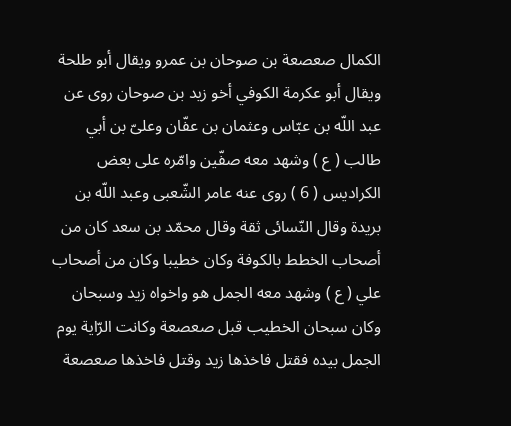الكمال صعصعة بن صوحان بن عمرو ويقال أبو طلحة ويقال أبو عكرمة الكوفي أخو زيد بن صوحان روى عن عبد اللّه بن عبّاس وعثمان بن عفّان وعلىّ بن أبي طالب ( ع ) وشهد معه صفّين وامّره على بعض الكراديس ( 6 ) روى عنه عامر الشّعبى وعبد اللّه بن بريدة وقال النّسائى ثقة وقال محمّد بن سعد كان من أصحاب الخطط بالكوفة وكان خطيبا وكان من أصحاب علي ( ع ) وشهد معه الجمل هو واخواه زيد وسبحان وكان سبحان الخطيب قبل صعصعة وكانت الرّاية يوم الجمل بيده فقتل فاخذها زيد وقتل فاخذها صعصعة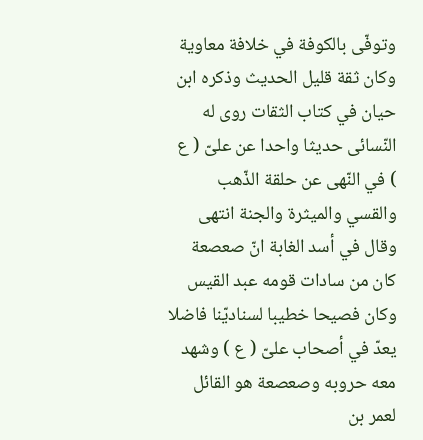وتوفّى بالكوفة في خلافة معاوية وكان ثقة قليل الحديث وذكره ابن حيان في كتاب الثقات روى له النّسائى حديثا واحدا عن علىّ ( ع ) في النّهى عن حلقة الذّهب والقسي والميثرة والجنة انتهى وقال في أسد الغابة انّ صعصعة كان من سادات قومه عبد القيس وكان فصيحا خطيبا لسناديّنا فاضلا يعدّ في أصحاب علىّ ( ع ) وشهد معه حروبه وصعصعة هو القائل لعمر بن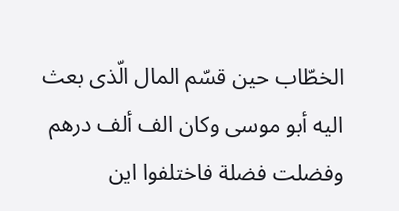الخطّاب حين قسّم المال الّذى بعث اليه أبو موسى وكان الف ألف درهم وفضلت فضلة فاختلفوا اين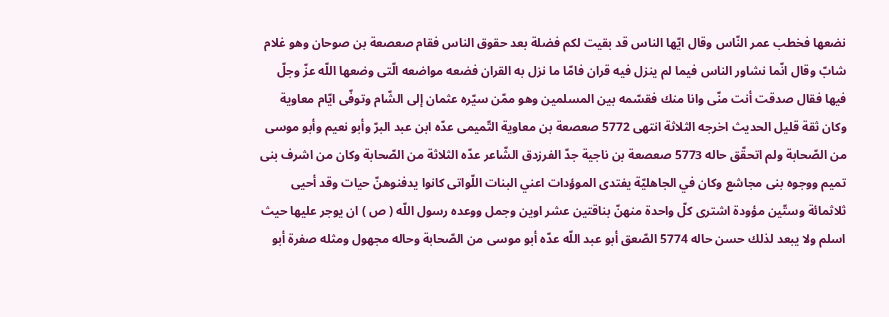نضعها فخطب عمر النّاس وقال ايّها الناس قد بقيت لكم فضلة بعد حقوق الناس فقام صعصعة بن صوحان وهو غلام شابّ وقال انّما نشاور الناس فيما لم ينزل فيه قران فامّا ما نزل به القران فضعه مواضعه الّتى وضعها اللّه عزّ وجلّ فيها فقال صدقت أنت منّى وانا منك فقسّمه بين المسلمين وهو ممّن سيّره عثمان إلى الشّام وتوفّى ايّام معاوية وكان ثقة قليل الحديث اخرجه الثلاثة انتهى 5772 صعصعة بن معاوية التّميمى عدّه ابن عبد البرّ وأبو نعيم وأبو موسى من الصّحابة ولم اتحقّق حاله 5773 صعصعة بن ناجية جدّ الفرزدق الشّاعر عدّه الثلاثة من الصّحابة وكان من اشرف بنى تميم ووجوه بنى مجاشع وكان في الجاهليّة يفتدى الموؤدات اعني البنات اللّواتى كانوا يدفنوهنّ حيات وقد أحيى ثلاثمائة وستّين مؤودة اشترى كلّ واحدة منهنّ بناقتين عشر اوين وجمل ووعده رسول اللّه ( ص ) ان يوجر عليها حيث اسلم ولا يبعد لذلك حسن حاله 5774 الصّعق أبو عبد اللّه عدّه أبو موسى من الصّحابة وحاله مجهول ومثله صفرة أبو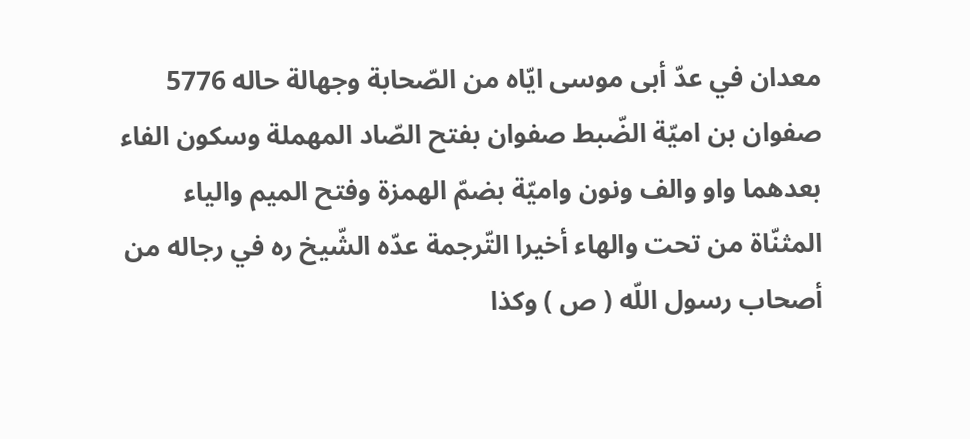معدان في عدّ أبى موسى ايّاه من الصّحابة وجهالة حاله 5776 صفوان بن اميّة الضّبط صفوان بفتح الصّاد المهملة وسكون الفاء بعدهما واو والف ونون واميّة بضمّ الهمزة وفتح الميم والياء المثنّاة من تحت والهاء أخيرا التّرجمة عدّه الشّيخ ره في رجاله من أصحاب رسول اللّه ( ص ) وكذا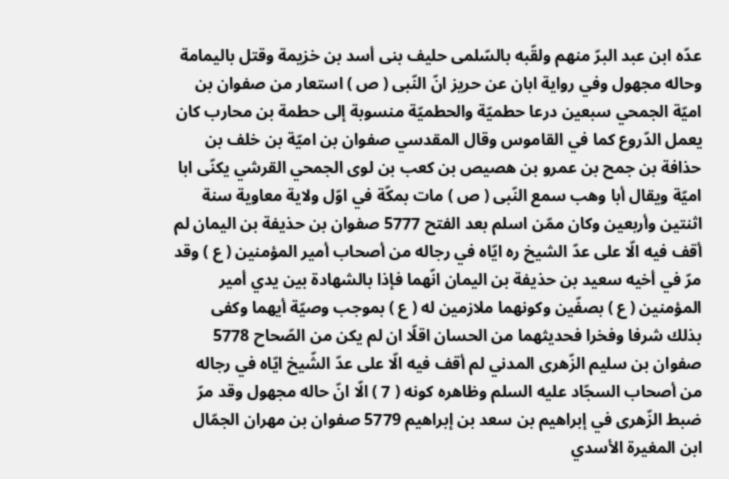عدّه ابن عبد البرّ منهم ولقّبه بالسّلمى حليف بنى أسد بن خزيمة وقتل باليمامة وحاله مجهول وفي رواية ابان عن حريز انّ النّبى ( ص ) استعار من صفوان بن اميّة الجمحي سبعين درعا حطميّة والحطميّة منسوبة إلى حطمة بن محارب كان يعمل الدّروع كما في القاموس وقال المقدسي صفوان بن اميّة بن خلف بن حذافة بن جمح بن عمرو بن هصيص بن كعب بن لوى الجمحي القرشي يكنّى ابا اميّة ويقال أبا وهب سمع النّبى ( ص ) مات بمكّة في اوّل ولاية معاوية سنة اثنتين وأربعين وكان ممّن اسلم بعد الفتح 5777 صفوان بن حذيفة بن اليمان لم أقف فيه الّا على عدّ الشيخ ره ايّاه في رجاله من أصحاب أمير المؤمنين ( ع ) وقد مرّ في أخيه سعيد بن حذيفة بن اليمان انّهما فإذا بالشهادة بين يدي أمير المؤمنين ( ع ) بصفّين وكونهما ملازمين له ( ع ) بموجب وصيّة أيهما وكفى بذلك شرفا وفخرا فحديثهما من الحسان اقلّا ان لم يكن من الصّحاح 5778 صفوان بن سليم الزّهرى المدني لم أقف فيه الّا على عدّ الشّيخ ايّاه في رجاله من أصحاب السجّاد عليه السلم وظاهره كونه ( 7 ) الّا انّ حاله مجهول وقد مرّ ضبط الزّهرى في إبراهيم بن سعد بن إبراهيم 5779 صفوان بن مهران الجمّال ابن المغيرة الأسدي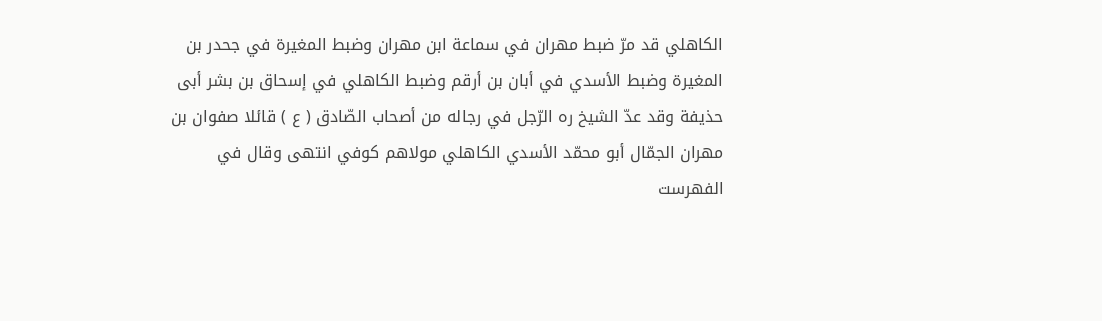الكاهلي قد مرّ ضبط مهران في سماعة ابن مهران وضبط المغيرة في جحدر بن المغيرة وضبط الأسدي في أبان بن أرقم وضبط الكاهلي في إسحاق بن بشر أبى حذيفة وقد عدّ الشيخ ره الرّجل في رجاله من أصحاب الصّادق ( ع ) قائلا صفوان بن مهران الجمّال أبو محمّد الأسدي الكاهلي مولاهم كوفي انتهى وقال في الفهرست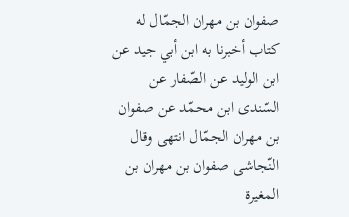صفوان بن مهران الجمّال له كتاب أخبرنا به ابن أبي جيد عن ابن الوليد عن الصّفار عن السّندى ابن محمّد عن صفوان بن مهران الجمّال انتهى وقال النّجاشى صفوان بن مهران بن المغيرة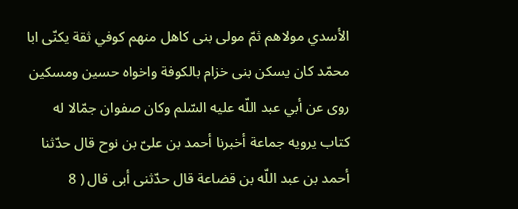الأسدي مولاهم ثمّ مولى بنى كاهل منهم كوفي ثقة يكنّى ابا محمّد كان يسكن بنى خزام بالكوفة واخواه حسين ومسكين روى عن أبي عبد اللّه عليه السّلم وكان صفوان جمّالا له كتاب يرويه جماعة أخبرنا أحمد بن علىّ بن نوح قال حدّثنا أحمد بن عبد اللّه بن قضاعة قال حدّثنى أبى قال ( 8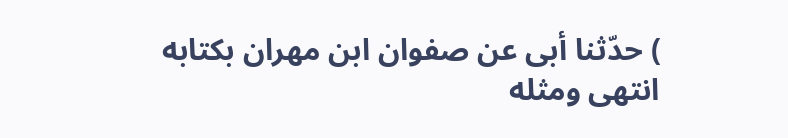) حدّثنا أبى عن صفوان ابن مهران بكتابه انتهى ومثله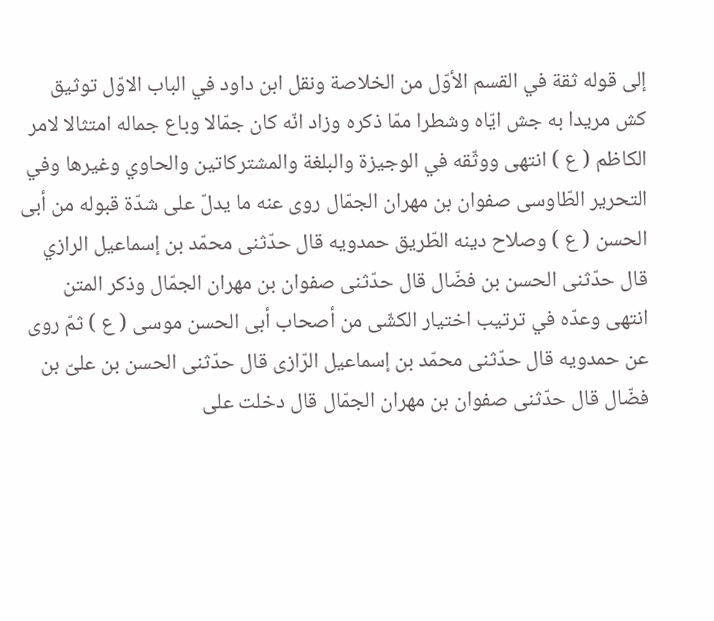إلى قوله ثقة في القسم الأوّل من الخلاصة ونقل ابن داود في الباب الاوّل توثيق كش مريدا به جش ايّاه وشطرا ممّا ذكره وزاد انّه كان جمّالا وباع جماله امتثالا لامر الكاظم ( ع ) انتهى ووثّقه في الوجيزة والبلغة والمشتركاتين والحاوي وغيرها وفي التحرير الطّاوسى صفوان بن مهران الجمّال روى عنه ما يدلّ على شدّة قبوله من أبى الحسن ( ع ) وصلاح دينه الطّريق حمدويه قال حدّثنى محمّد بن إسماعيل الرازي قال حدّثنى الحسن بن فضّال قال حدّثنى صفوان بن مهران الجمّال وذكر المتن انتهى وعدّه في ترتيب اختيار الكشّى من أصحاب أبى الحسن موسى ( ع ) ثمّ روى عن حمدويه قال حدّثنى محمّد بن إسماعيل الرّازى قال حدّثنى الحسن بن علىّ بن فضّال قال حدّثنى صفوان بن مهران الجمّال قال دخلت على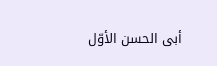أبى الحسن الأوّل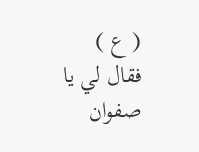( ع ) فقال لي يا صفوان